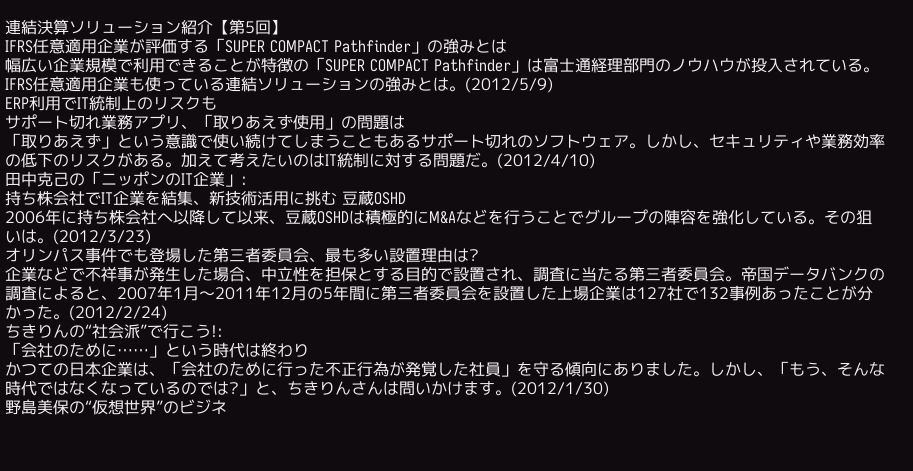連結決算ソリューション紹介【第5回】
IFRS任意適用企業が評価する「SUPER COMPACT Pathfinder」の強みとは
幅広い企業規模で利用できることが特徴の「SUPER COMPACT Pathfinder」は富士通経理部門のノウハウが投入されている。IFRS任意適用企業も使っている連結ソリューションの強みとは。(2012/5/9)
ERP利用でIT統制上のリスクも
サポート切れ業務アプリ、「取りあえず使用」の問題は
「取りあえず」という意識で使い続けてしまうこともあるサポート切れのソフトウェア。しかし、セキュリティや業務効率の低下のリスクがある。加えて考えたいのはIT統制に対する問題だ。(2012/4/10)
田中克己の「ニッポンのIT企業」:
持ち株会社でIT企業を結集、新技術活用に挑む 豆蔵OSHD
2006年に持ち株会社へ以降して以来、豆蔵OSHDは積極的にM&Aなどを行うことでグループの陣容を強化している。その狙いは。(2012/3/23)
オリンパス事件でも登場した第三者委員会、最も多い設置理由は?
企業などで不祥事が発生した場合、中立性を担保とする目的で設置され、調査に当たる第三者委員会。帝国データバンクの調査によると、2007年1月〜2011年12月の5年間に第三者委員会を設置した上場企業は127社で132事例あったことが分かった。(2012/2/24)
ちきりんの“社会派”で行こう!:
「会社のために……」という時代は終わり
かつての日本企業は、「会社のために行った不正行為が発覚した社員」を守る傾向にありました。しかし、「もう、そんな時代ではなくなっているのでは?」と、ちきりんさんは問いかけます。(2012/1/30)
野島美保の“仮想世界”のビジネ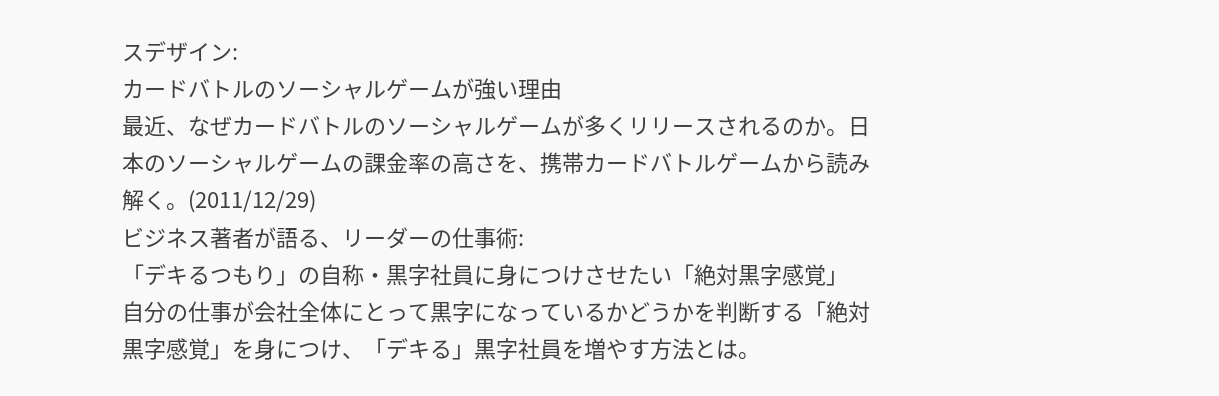スデザイン:
カードバトルのソーシャルゲームが強い理由
最近、なぜカードバトルのソーシャルゲームが多くリリースされるのか。日本のソーシャルゲームの課金率の高さを、携帯カードバトルゲームから読み解く。(2011/12/29)
ビジネス著者が語る、リーダーの仕事術:
「デキるつもり」の自称・黒字社員に身につけさせたい「絶対黒字感覚」
自分の仕事が会社全体にとって黒字になっているかどうかを判断する「絶対黒字感覚」を身につけ、「デキる」黒字社員を増やす方法とは。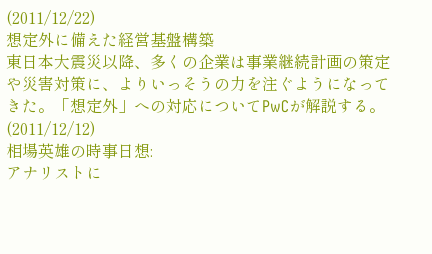(2011/12/22)
想定外に備えた経営基盤構築
東日本大震災以降、多くの企業は事業継続計画の策定や災害対策に、よりいっそうの力を注ぐようになってきた。「想定外」への対応についてPwCが解説する。(2011/12/12)
相場英雄の時事日想:
アナリストに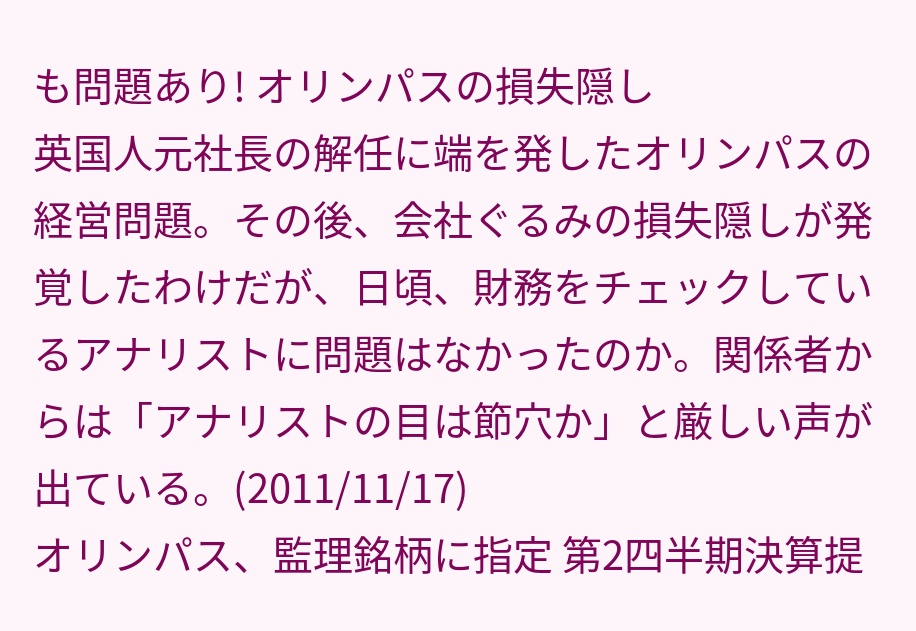も問題あり! オリンパスの損失隠し
英国人元社長の解任に端を発したオリンパスの経営問題。その後、会社ぐるみの損失隠しが発覚したわけだが、日頃、財務をチェックしているアナリストに問題はなかったのか。関係者からは「アナリストの目は節穴か」と厳しい声が出ている。(2011/11/17)
オリンパス、監理銘柄に指定 第2四半期決算提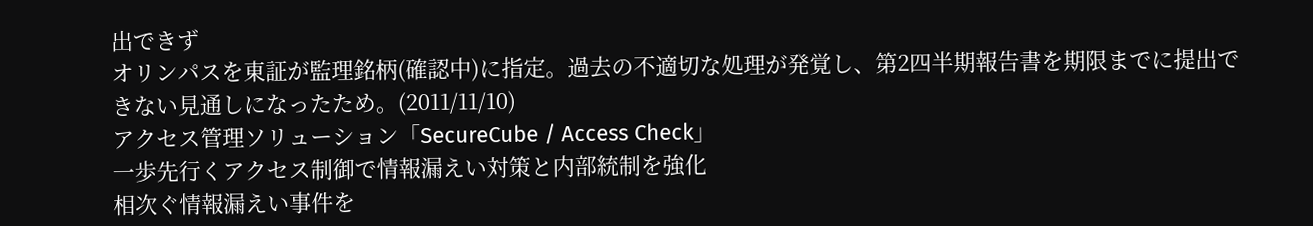出できず
オリンパスを東証が監理銘柄(確認中)に指定。過去の不適切な処理が発覚し、第2四半期報告書を期限までに提出できない見通しになったため。(2011/11/10)
アクセス管理ソリューション「SecureCube / Access Check」
一歩先行くアクセス制御で情報漏えい対策と内部統制を強化
相次ぐ情報漏えい事件を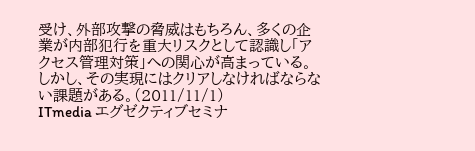受け、外部攻撃の脅威はもちろん、多くの企業が内部犯行を重大リスクとして認識し「アクセス管理対策」への関心が高まっている。しかし、その実現にはクリアしなければならない課題がある。(2011/11/1)
ITmedia エグゼクティブセミナ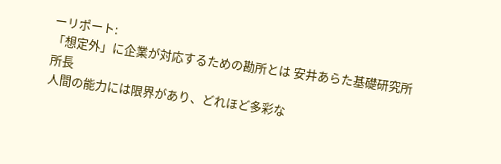ーリポート:
「想定外」に企業が対応するための勘所とは 安井あらた基礎研究所所長
人間の能力には限界があり、どれほど多彩な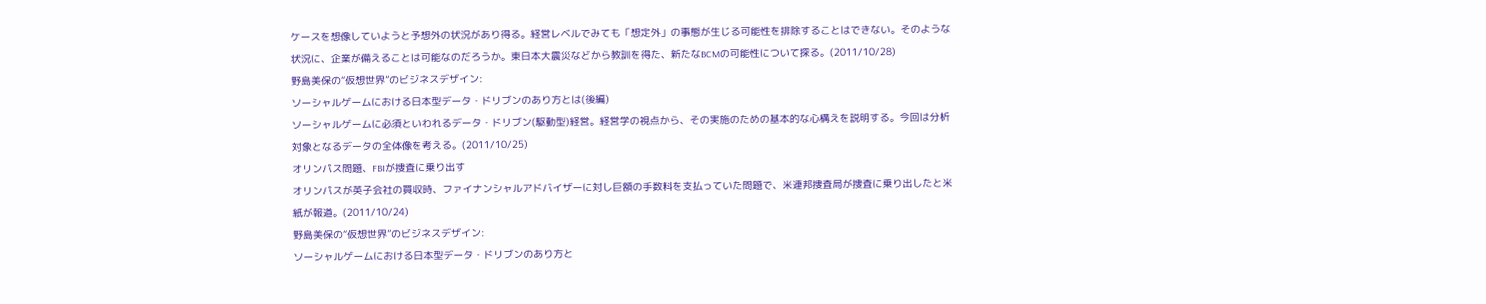ケースを想像していようと予想外の状況があり得る。経営レベルでみても「想定外」の事態が生じる可能性を排除することはできない。そのような状況に、企業が備えることは可能なのだろうか。東日本大震災などから教訓を得た、新たなBCMの可能性について探る。(2011/10/28)
野島美保の“仮想世界”のビジネスデザイン:
ソーシャルゲームにおける日本型データ・ドリブンのあり方とは(後編)
ソーシャルゲームに必須といわれるデータ・ドリブン(駆動型)経営。経営学の視点から、その実施のための基本的な心構えを説明する。今回は分析対象となるデータの全体像を考える。(2011/10/25)
オリンパス問題、FBIが捜査に乗り出す
オリンパスが英子会社の買収時、ファイナンシャルアドバイザーに対し巨額の手数料を支払っていた問題で、米連邦捜査局が捜査に乗り出したと米紙が報道。(2011/10/24)
野島美保の“仮想世界”のビジネスデザイン:
ソーシャルゲームにおける日本型データ・ドリブンのあり方と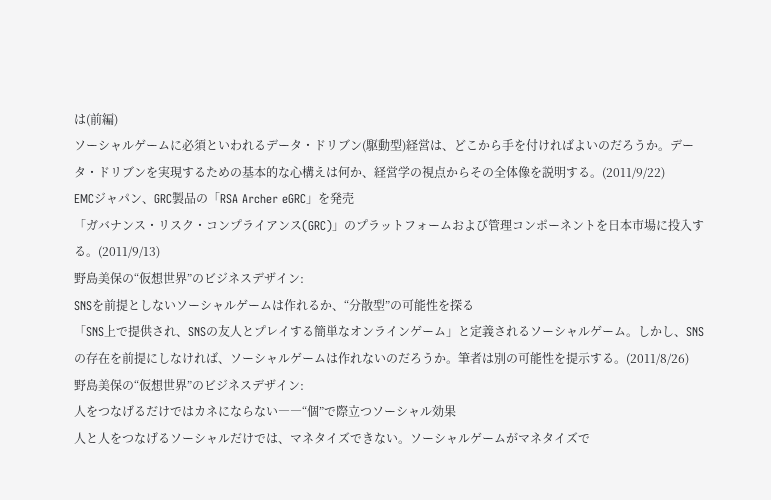は(前編)
ソーシャルゲームに必須といわれるデータ・ドリブン(駆動型)経営は、どこから手を付ければよいのだろうか。データ・ドリブンを実現するための基本的な心構えは何か、経営学の視点からその全体像を説明する。(2011/9/22)
EMCジャパン、GRC製品の「RSA Archer eGRC」を発売
「ガバナンス・リスク・コンプライアンス(GRC)」のプラットフォームおよび管理コンポーネントを日本市場に投入する。(2011/9/13)
野島美保の“仮想世界”のビジネスデザイン:
SNSを前提としないソーシャルゲームは作れるか、“分散型”の可能性を探る
「SNS上で提供され、SNSの友人とプレイする簡単なオンラインゲーム」と定義されるソーシャルゲーム。しかし、SNSの存在を前提にしなければ、ソーシャルゲームは作れないのだろうか。筆者は別の可能性を提示する。(2011/8/26)
野島美保の“仮想世界”のビジネスデザイン:
人をつなげるだけではカネにならない――“個”で際立つソーシャル効果
人と人をつなげるソーシャルだけでは、マネタイズできない。ソーシャルゲームがマネタイズで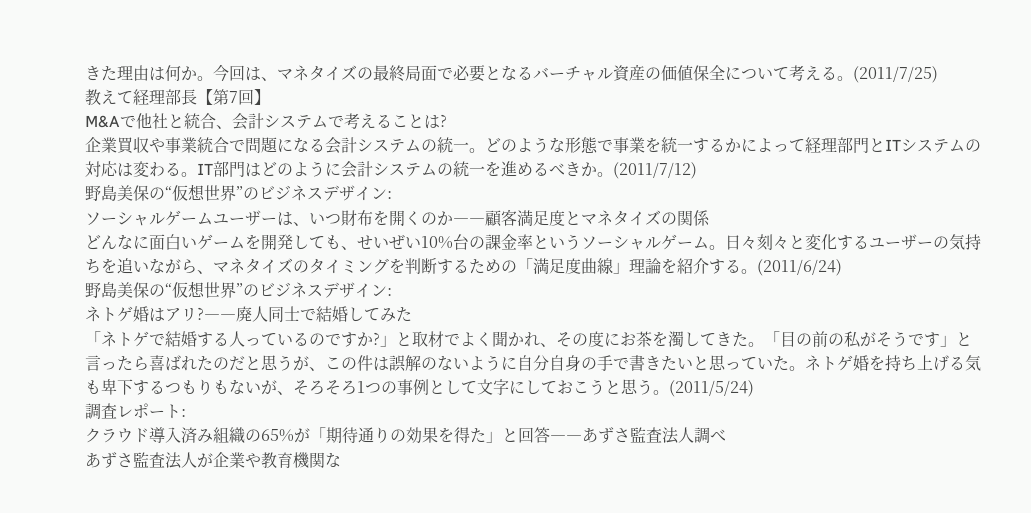きた理由は何か。今回は、マネタイズの最終局面で必要となるバーチャル資産の価値保全について考える。(2011/7/25)
教えて経理部長【第7回】
M&Aで他社と統合、会計システムで考えることは?
企業買収や事業統合で問題になる会計システムの統一。どのような形態で事業を統一するかによって経理部門とITシステムの対応は変わる。IT部門はどのように会計システムの統一を進めるべきか。(2011/7/12)
野島美保の“仮想世界”のビジネスデザイン:
ソーシャルゲームユーザーは、いつ財布を開くのか――顧客満足度とマネタイズの関係
どんなに面白いゲームを開発しても、せいぜい10%台の課金率というソーシャルゲーム。日々刻々と変化するユーザーの気持ちを追いながら、マネタイズのタイミングを判断するための「満足度曲線」理論を紹介する。(2011/6/24)
野島美保の“仮想世界”のビジネスデザイン:
ネトゲ婚はアリ?――廃人同士で結婚してみた
「ネトゲで結婚する人っているのですか?」と取材でよく聞かれ、その度にお茶を濁してきた。「目の前の私がそうです」と言ったら喜ばれたのだと思うが、この件は誤解のないように自分自身の手で書きたいと思っていた。ネトゲ婚を持ち上げる気も卑下するつもりもないが、そろそろ1つの事例として文字にしておこうと思う。(2011/5/24)
調査レポート:
クラウド導入済み組織の65%が「期待通りの効果を得た」と回答――あずさ監査法人調べ
あずさ監査法人が企業や教育機関な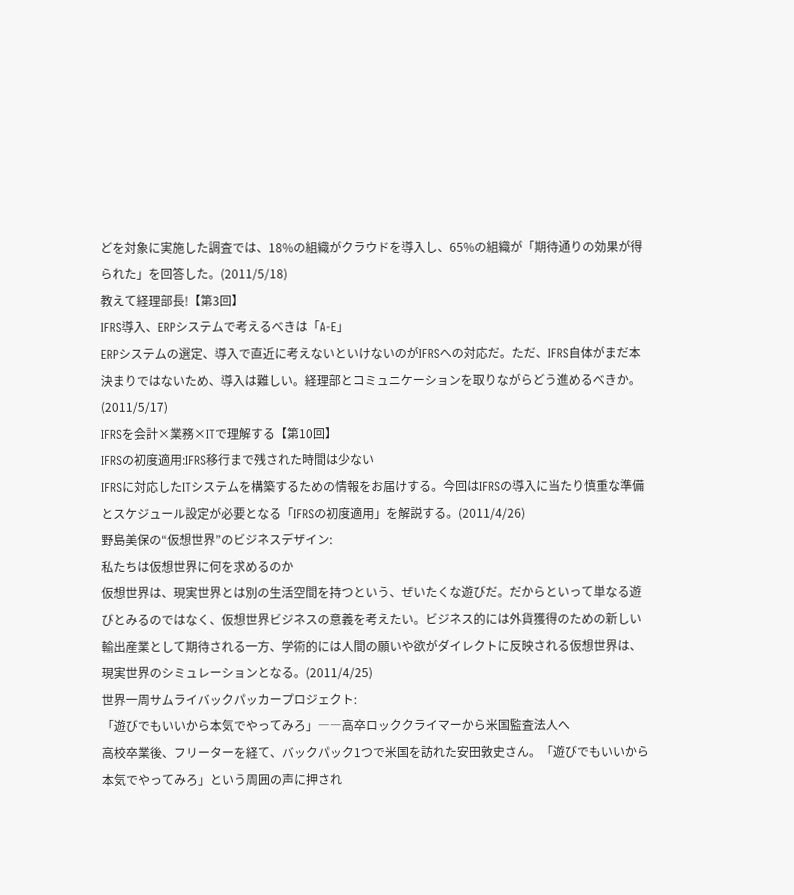どを対象に実施した調査では、18%の組織がクラウドを導入し、65%の組織が「期待通りの効果が得られた」を回答した。(2011/5/18)
教えて経理部長!【第3回】
IFRS導入、ERPシステムで考えるべきは「A-E」
ERPシステムの選定、導入で直近に考えないといけないのがIFRSへの対応だ。ただ、IFRS自体がまだ本決まりではないため、導入は難しい。経理部とコミュニケーションを取りながらどう進めるべきか。(2011/5/17)
IFRSを会計×業務×ITで理解する【第10回】
IFRSの初度適用:IFRS移行まで残された時間は少ない
IFRSに対応したITシステムを構築するための情報をお届けする。今回はIFRSの導入に当たり慎重な準備とスケジュール設定が必要となる「IFRSの初度適用」を解説する。(2011/4/26)
野島美保の“仮想世界”のビジネスデザイン:
私たちは仮想世界に何を求めるのか
仮想世界は、現実世界とは別の生活空間を持つという、ぜいたくな遊びだ。だからといって単なる遊びとみるのではなく、仮想世界ビジネスの意義を考えたい。ビジネス的には外貨獲得のための新しい輸出産業として期待される一方、学術的には人間の願いや欲がダイレクトに反映される仮想世界は、現実世界のシミュレーションとなる。(2011/4/25)
世界一周サムライバックパッカープロジェクト:
「遊びでもいいから本気でやってみろ」――高卒ロッククライマーから米国監査法人へ
高校卒業後、フリーターを経て、バックパック1つで米国を訪れた安田敦史さん。「遊びでもいいから本気でやってみろ」という周囲の声に押され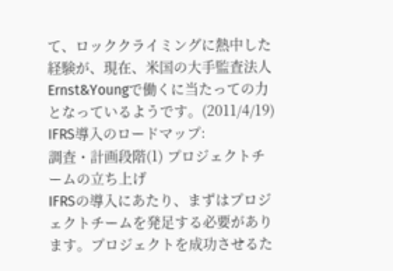て、ロッククライミングに熱中した経験が、現在、米国の大手監査法人Ernst&Youngで働くに当たっての力となっているようです。(2011/4/19)
IFRS導入のロードマップ:
調査・計画段階(1) プロジェクトチームの立ち上げ
IFRSの導入にあたり、まずはプロジェクトチームを発足する必要があります。プロジェクトを成功させるた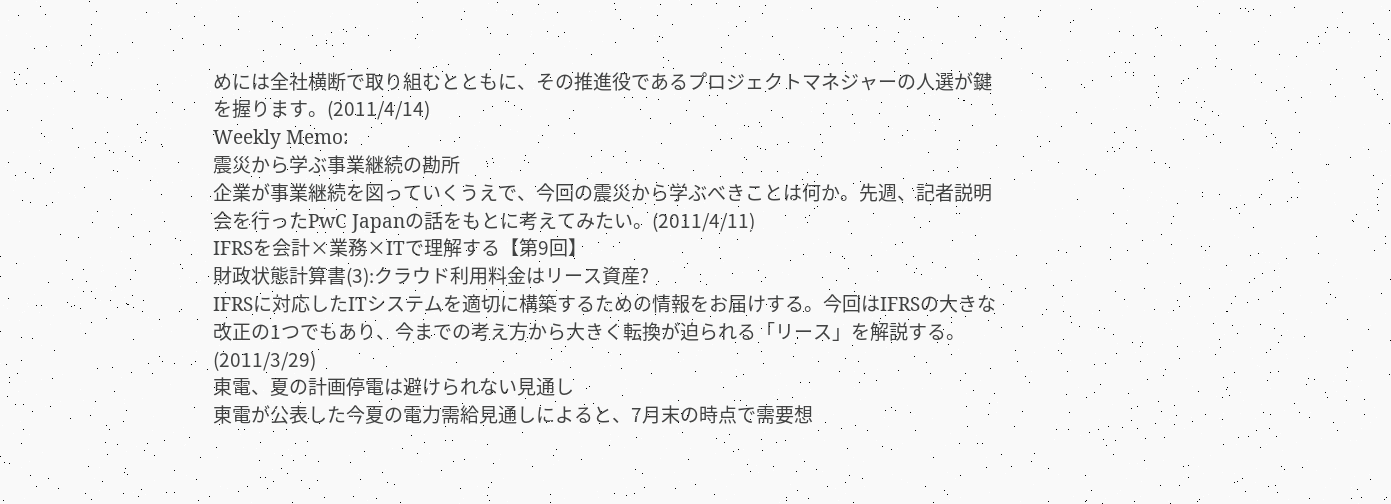めには全社横断で取り組むとともに、その推進役であるプロジェクトマネジャーの人選が鍵を握ります。(2011/4/14)
Weekly Memo:
震災から学ぶ事業継続の勘所
企業が事業継続を図っていくうえで、今回の震災から学ぶべきことは何か。先週、記者説明会を行ったPwC Japanの話をもとに考えてみたい。(2011/4/11)
IFRSを会計×業務×ITで理解する【第9回】
財政状態計算書(3):クラウド利用料金はリース資産?
IFRSに対応したITシステムを適切に構築するための情報をお届けする。今回はIFRSの大きな改正の1つでもあり、今までの考え方から大きく転換が迫られる「リース」を解説する。(2011/3/29)
東電、夏の計画停電は避けられない見通し
東電が公表した今夏の電力需給見通しによると、7月末の時点で需要想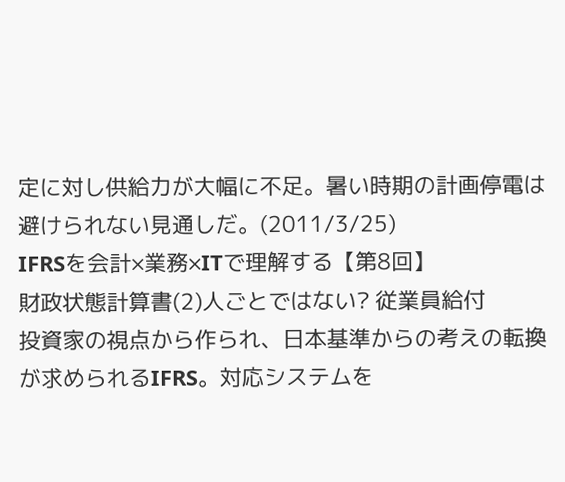定に対し供給力が大幅に不足。暑い時期の計画停電は避けられない見通しだ。(2011/3/25)
IFRSを会計×業務×ITで理解する【第8回】
財政状態計算書(2)人ごとではない? 従業員給付
投資家の視点から作られ、日本基準からの考えの転換が求められるIFRS。対応システムを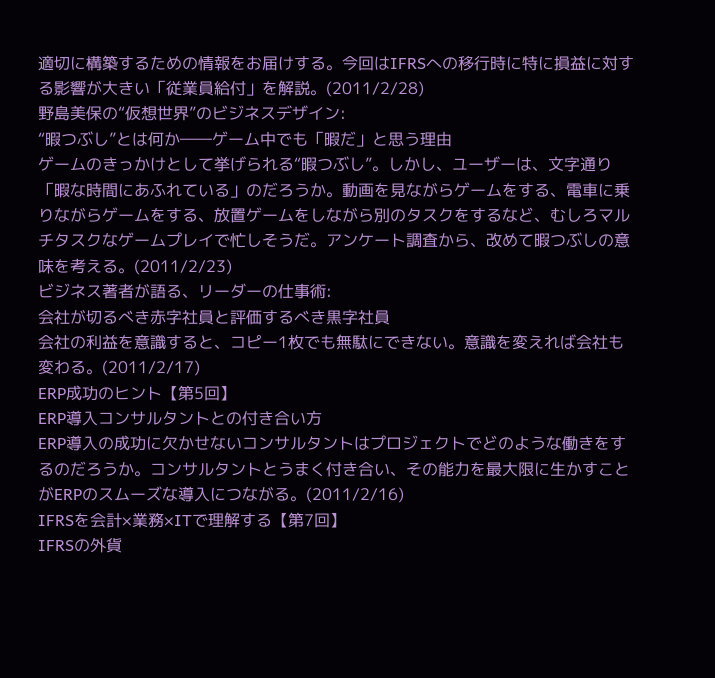適切に構築するための情報をお届けする。今回はIFRSへの移行時に特に損益に対する影響が大きい「従業員給付」を解説。(2011/2/28)
野島美保の“仮想世界”のビジネスデザイン:
“暇つぶし”とは何か――ゲーム中でも「暇だ」と思う理由
ゲームのきっかけとして挙げられる“暇つぶし”。しかし、ユーザーは、文字通り「暇な時間にあふれている」のだろうか。動画を見ながらゲームをする、電車に乗りながらゲームをする、放置ゲームをしながら別のタスクをするなど、むしろマルチタスクなゲームプレイで忙しそうだ。アンケート調査から、改めて暇つぶしの意味を考える。(2011/2/23)
ビジネス著者が語る、リーダーの仕事術:
会社が切るべき赤字社員と評価するべき黒字社員
会社の利益を意識すると、コピー1枚でも無駄にできない。意識を変えれば会社も変わる。(2011/2/17)
ERP成功のヒント【第5回】
ERP導入コンサルタントとの付き合い方
ERP導入の成功に欠かせないコンサルタントはプロジェクトでどのような働きをするのだろうか。コンサルタントとうまく付き合い、その能力を最大限に生かすことがERPのスムーズな導入につながる。(2011/2/16)
IFRSを会計×業務×ITで理解する【第7回】
IFRSの外貨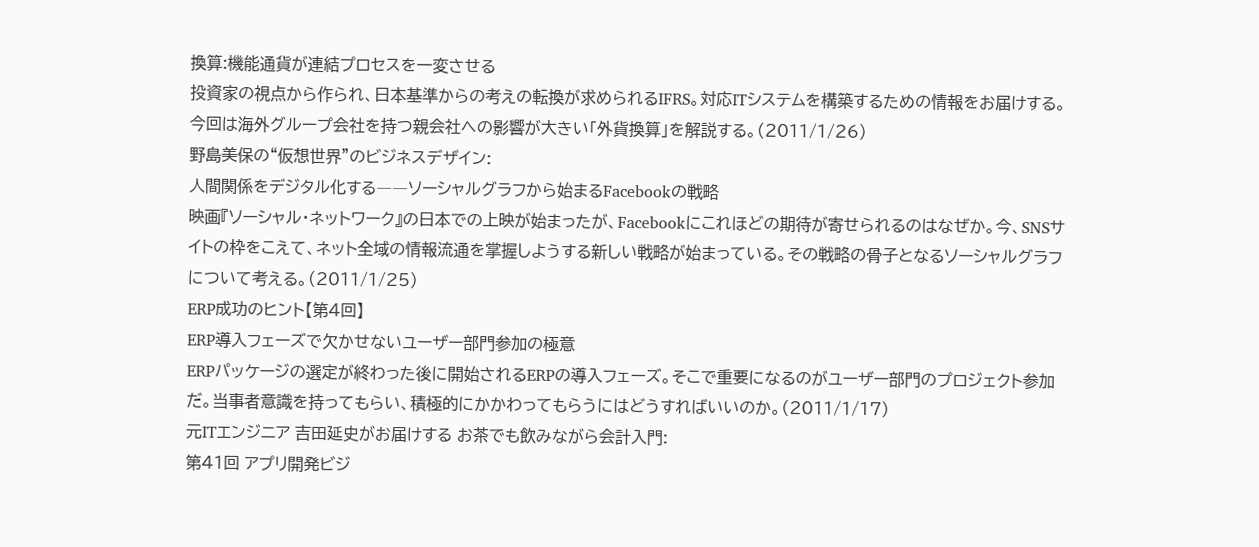換算:機能通貨が連結プロセスを一変させる
投資家の視点から作られ、日本基準からの考えの転換が求められるIFRS。対応ITシステムを構築するための情報をお届けする。今回は海外グループ会社を持つ親会社への影響が大きい「外貨換算」を解説する。(2011/1/26)
野島美保の“仮想世界”のビジネスデザイン:
人間関係をデジタル化する――ソーシャルグラフから始まるFacebookの戦略
映画『ソーシャル・ネットワーク』の日本での上映が始まったが、Facebookにこれほどの期待が寄せられるのはなぜか。今、SNSサイトの枠をこえて、ネット全域の情報流通を掌握しようする新しい戦略が始まっている。その戦略の骨子となるソーシャルグラフについて考える。(2011/1/25)
ERP成功のヒント【第4回】
ERP導入フェーズで欠かせないユーザー部門参加の極意
ERPパッケージの選定が終わった後に開始されるERPの導入フェーズ。そこで重要になるのがユーザー部門のプロジェクト参加だ。当事者意識を持ってもらい、積極的にかかわってもらうにはどうすればいいのか。(2011/1/17)
元ITエンジニア 吉田延史がお届けする お茶でも飲みながら会計入門:
第41回 アプリ開発ビジ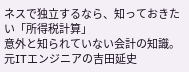ネスで独立するなら、知っておきたい「所得税計算」
意外と知られていない会計の知識。元ITエンジニアの吉田延史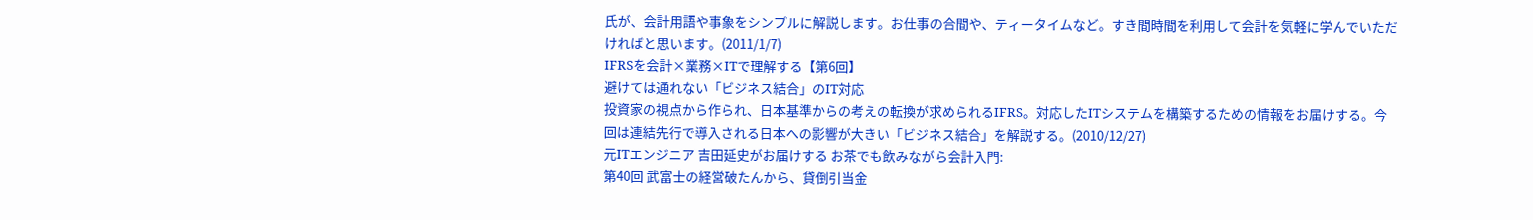氏が、会計用語や事象をシンプルに解説します。お仕事の合間や、ティータイムなど。すき間時間を利用して会計を気軽に学んでいただければと思います。(2011/1/7)
IFRSを会計×業務×ITで理解する【第6回】
避けては通れない「ビジネス結合」のIT対応
投資家の視点から作られ、日本基準からの考えの転換が求められるIFRS。対応したITシステムを構築するための情報をお届けする。今回は連結先行で導入される日本への影響が大きい「ビジネス結合」を解説する。(2010/12/27)
元ITエンジニア 吉田延史がお届けする お茶でも飲みながら会計入門:
第40回 武富士の経営破たんから、貸倒引当金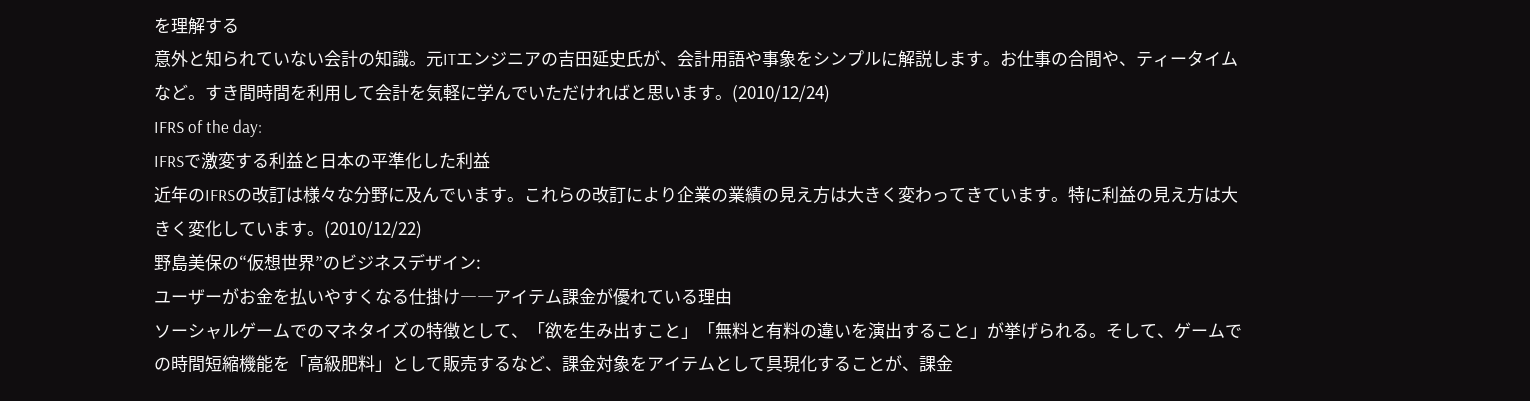を理解する
意外と知られていない会計の知識。元ITエンジニアの吉田延史氏が、会計用語や事象をシンプルに解説します。お仕事の合間や、ティータイムなど。すき間時間を利用して会計を気軽に学んでいただければと思います。(2010/12/24)
IFRS of the day:
IFRSで激変する利益と日本の平準化した利益
近年のIFRSの改訂は様々な分野に及んでいます。これらの改訂により企業の業績の見え方は大きく変わってきています。特に利益の見え方は大きく変化しています。(2010/12/22)
野島美保の“仮想世界”のビジネスデザイン:
ユーザーがお金を払いやすくなる仕掛け――アイテム課金が優れている理由
ソーシャルゲームでのマネタイズの特徴として、「欲を生み出すこと」「無料と有料の違いを演出すること」が挙げられる。そして、ゲームでの時間短縮機能を「高級肥料」として販売するなど、課金対象をアイテムとして具現化することが、課金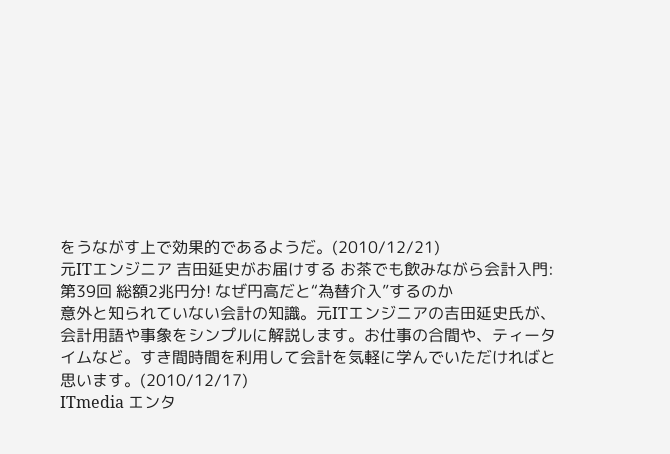をうながす上で効果的であるようだ。(2010/12/21)
元ITエンジニア 吉田延史がお届けする お茶でも飲みながら会計入門:
第39回 総額2兆円分! なぜ円高だと“為替介入”するのか
意外と知られていない会計の知識。元ITエンジニアの吉田延史氏が、会計用語や事象をシンプルに解説します。お仕事の合間や、ティータイムなど。すき間時間を利用して会計を気軽に学んでいただければと思います。(2010/12/17)
ITmedia エンタ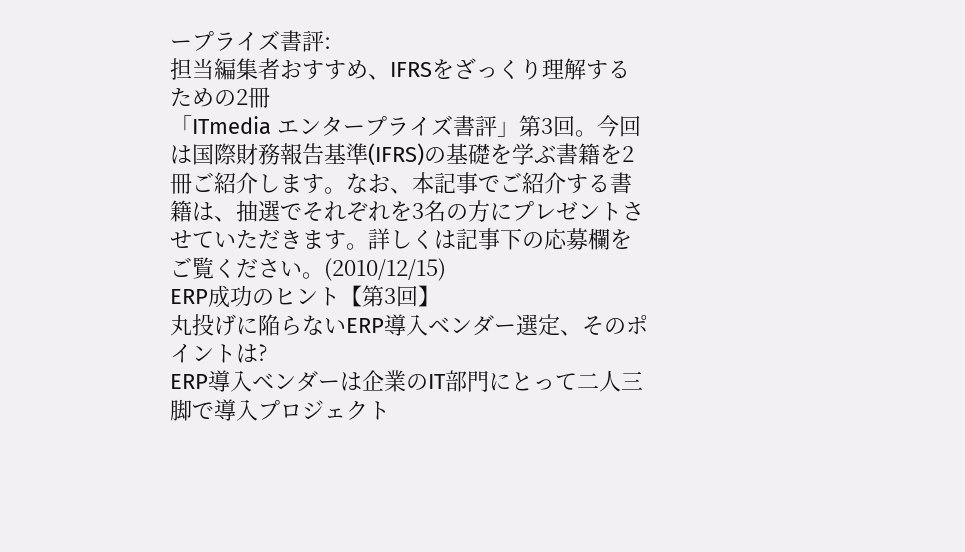ープライズ書評:
担当編集者おすすめ、IFRSをざっくり理解するための2冊
「ITmedia エンタープライズ書評」第3回。今回は国際財務報告基準(IFRS)の基礎を学ぶ書籍を2冊ご紹介します。なお、本記事でご紹介する書籍は、抽選でそれぞれを3名の方にプレゼントさせていただきます。詳しくは記事下の応募欄をご覧ください。(2010/12/15)
ERP成功のヒント【第3回】
丸投げに陥らないERP導入ベンダー選定、そのポイントは?
ERP導入ベンダーは企業のIT部門にとって二人三脚で導入プロジェクト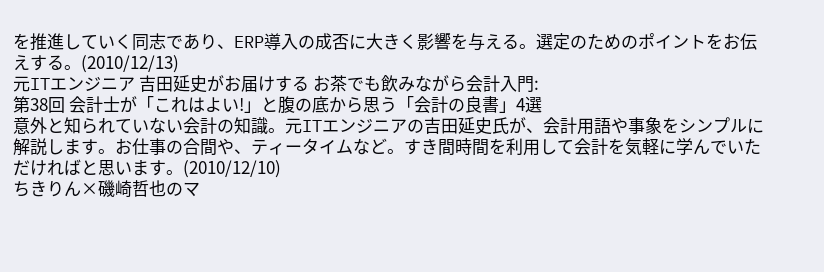を推進していく同志であり、ERP導入の成否に大きく影響を与える。選定のためのポイントをお伝えする。(2010/12/13)
元ITエンジニア 吉田延史がお届けする お茶でも飲みながら会計入門:
第38回 会計士が「これはよい!」と腹の底から思う「会計の良書」4選
意外と知られていない会計の知識。元ITエンジニアの吉田延史氏が、会計用語や事象をシンプルに解説します。お仕事の合間や、ティータイムなど。すき間時間を利用して会計を気軽に学んでいただければと思います。(2010/12/10)
ちきりん×磯崎哲也のマ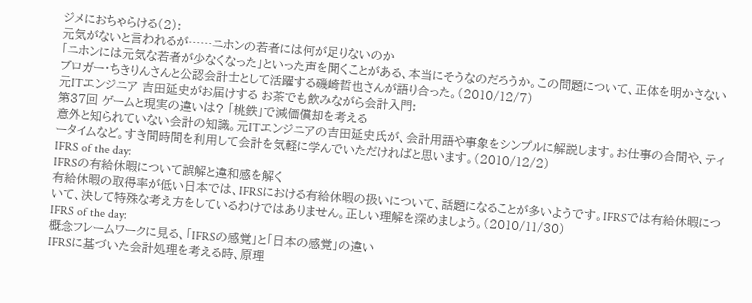ジメにおちゃらける(2):
元気がないと言われるが……ニホンの若者には何が足りないのか
「ニホンには元気な若者が少なくなった」といった声を聞くことがある、本当にそうなのだろうか。この問題について、正体を明かさないブロガー・ちきりんさんと公認会計士として活躍する磯崎哲也さんが語り合った。(2010/12/7)
元ITエンジニア 吉田延史がお届けする お茶でも飲みながら会計入門:
第37回 ゲームと現実の違いは? 「桃鉄」で減価償却を考える
意外と知られていない会計の知識。元ITエンジニアの吉田延史氏が、会計用語や事象をシンプルに解説します。お仕事の合間や、ティータイムなど。すき間時間を利用して会計を気軽に学んでいただければと思います。(2010/12/2)
IFRS of the day:
IFRSの有給休暇について誤解と違和感を解く
有給休暇の取得率が低い日本では、IFRSにおける有給休暇の扱いについて、話題になることが多いようです。IFRSでは有給休暇について、決して特殊な考え方をしているわけではありません。正しい理解を深めましょう。(2010/11/30)
IFRS of the day:
概念フレームワークに見る、「IFRSの感覚」と「日本の感覚」の違い
IFRSに基づいた会計処理を考える時、原理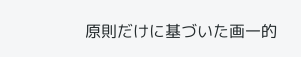原則だけに基づいた画一的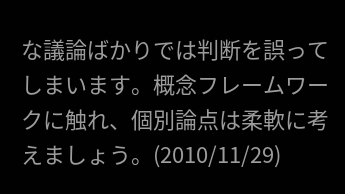な議論ばかりでは判断を誤ってしまいます。概念フレームワークに触れ、個別論点は柔軟に考えましょう。(2010/11/29)